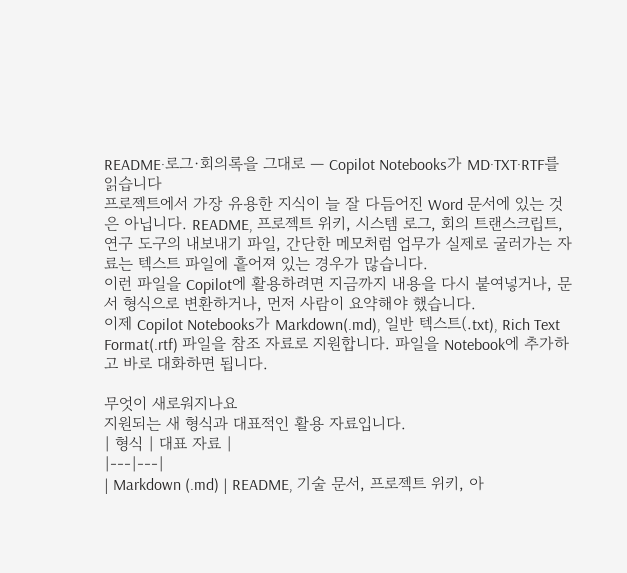README·로그·회의록을 그대로 — Copilot Notebooks가 MD·TXT·RTF를 읽습니다
프로젝트에서 가장 유용한 지식이 늘 잘 다듬어진 Word 문서에 있는 것은 아닙니다. README, 프로젝트 위키, 시스템 로그, 회의 트랜스크립트, 연구 도구의 내보내기 파일, 간단한 메모처럼 업무가 실제로 굴러가는 자료는 텍스트 파일에 흩어져 있는 경우가 많습니다.
이런 파일을 Copilot에 활용하려면 지금까지 내용을 다시 붙여넣거나, 문서 형식으로 변환하거나, 먼저 사람이 요약해야 했습니다.
이제 Copilot Notebooks가 Markdown(.md), 일반 텍스트(.txt), Rich Text Format(.rtf) 파일을 참조 자료로 지원합니다. 파일을 Notebook에 추가하고 바로 대화하면 됩니다.

무엇이 새로워지나요
지원되는 새 형식과 대표적인 활용 자료입니다.
| 형식 | 대표 자료 |
|---|---|
| Markdown (.md) | README, 기술 문서, 프로젝트 위키, 아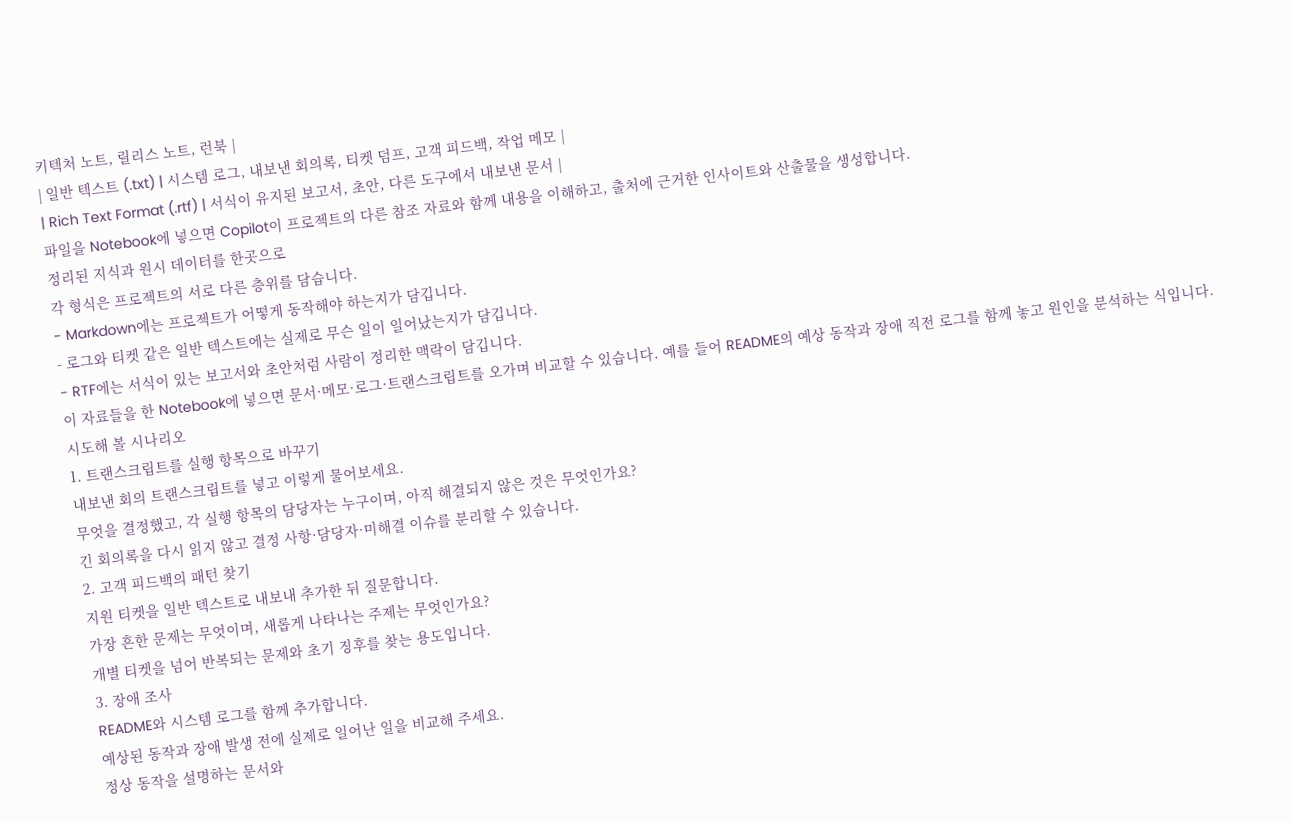키텍처 노트, 릴리스 노트, 런북 |
| 일반 텍스트 (.txt) | 시스템 로그, 내보낸 회의록, 티켓 덤프, 고객 피드백, 작업 메모 |
| Rich Text Format (.rtf) | 서식이 유지된 보고서, 초안, 다른 도구에서 내보낸 문서 |
파일을 Notebook에 넣으면 Copilot이 프로젝트의 다른 참조 자료와 함께 내용을 이해하고, 출처에 근거한 인사이트와 산출물을 생성합니다.
정리된 지식과 원시 데이터를 한곳으로
각 형식은 프로젝트의 서로 다른 층위를 담습니다.
- Markdown에는 프로젝트가 어떻게 동작해야 하는지가 담깁니다.
- 로그와 티켓 같은 일반 텍스트에는 실제로 무슨 일이 일어났는지가 담깁니다.
- RTF에는 서식이 있는 보고서와 초안처럼 사람이 정리한 맥락이 담깁니다.
이 자료들을 한 Notebook에 넣으면 문서·메모·로그·트랜스크립트를 오가며 비교할 수 있습니다. 예를 들어 README의 예상 동작과 장애 직전 로그를 함께 놓고 원인을 분석하는 식입니다.
시도해 볼 시나리오
1. 트랜스크립트를 실행 항목으로 바꾸기
내보낸 회의 트랜스크립트를 넣고 이렇게 물어보세요.
무엇을 결정했고, 각 실행 항목의 담당자는 누구이며, 아직 해결되지 않은 것은 무엇인가요?
긴 회의록을 다시 읽지 않고 결정 사항·담당자·미해결 이슈를 분리할 수 있습니다.
2. 고객 피드백의 패턴 찾기
지원 티켓을 일반 텍스트로 내보내 추가한 뒤 질문합니다.
가장 흔한 문제는 무엇이며, 새롭게 나타나는 주제는 무엇인가요?
개별 티켓을 넘어 반복되는 문제와 초기 징후를 찾는 용도입니다.
3. 장애 조사
README와 시스템 로그를 함께 추가합니다.
예상된 동작과 장애 발생 전에 실제로 일어난 일을 비교해 주세요.
정상 동작을 설명하는 문서와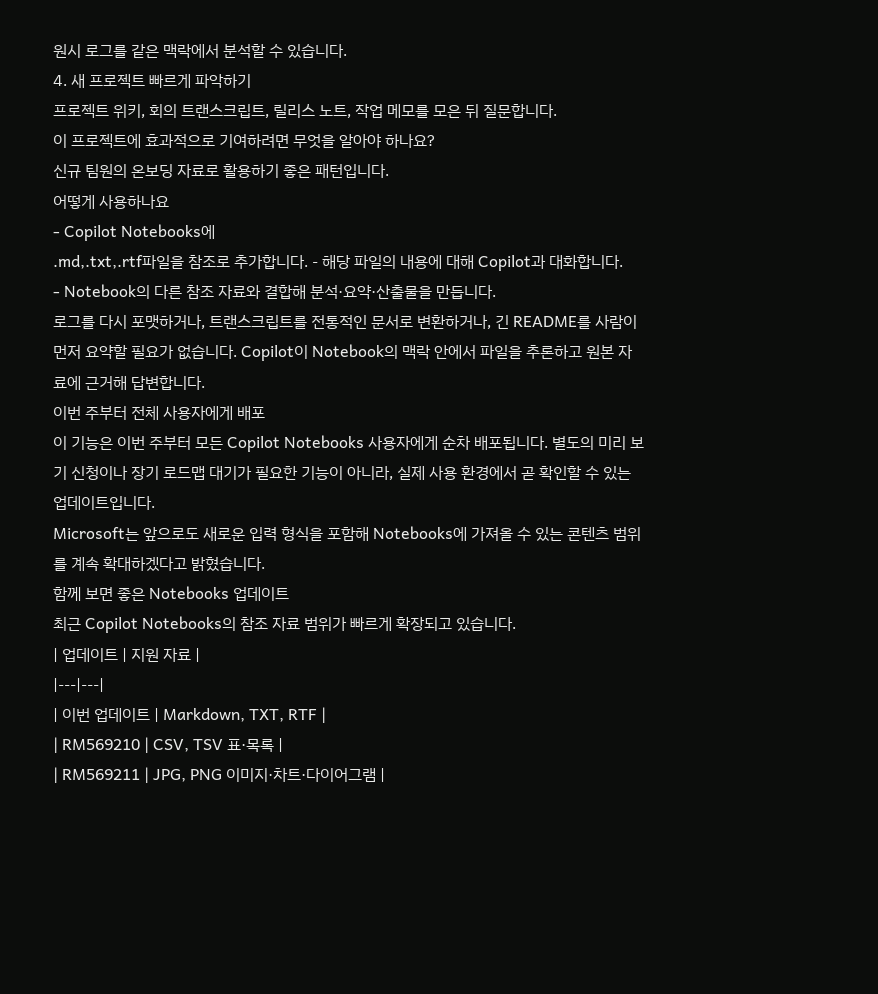원시 로그를 같은 맥락에서 분석할 수 있습니다.
4. 새 프로젝트 빠르게 파악하기
프로젝트 위키, 회의 트랜스크립트, 릴리스 노트, 작업 메모를 모은 뒤 질문합니다.
이 프로젝트에 효과적으로 기여하려면 무엇을 알아야 하나요?
신규 팀원의 온보딩 자료로 활용하기 좋은 패턴입니다.
어떻게 사용하나요
- Copilot Notebooks에
.md,.txt,.rtf파일을 참조로 추가합니다. - 해당 파일의 내용에 대해 Copilot과 대화합니다.
- Notebook의 다른 참조 자료와 결합해 분석·요약·산출물을 만듭니다.
로그를 다시 포맷하거나, 트랜스크립트를 전통적인 문서로 변환하거나, 긴 README를 사람이 먼저 요약할 필요가 없습니다. Copilot이 Notebook의 맥락 안에서 파일을 추론하고 원본 자료에 근거해 답변합니다.
이번 주부터 전체 사용자에게 배포
이 기능은 이번 주부터 모든 Copilot Notebooks 사용자에게 순차 배포됩니다. 별도의 미리 보기 신청이나 장기 로드맵 대기가 필요한 기능이 아니라, 실제 사용 환경에서 곧 확인할 수 있는 업데이트입니다.
Microsoft는 앞으로도 새로운 입력 형식을 포함해 Notebooks에 가져올 수 있는 콘텐츠 범위를 계속 확대하겠다고 밝혔습니다.
함께 보면 좋은 Notebooks 업데이트
최근 Copilot Notebooks의 참조 자료 범위가 빠르게 확장되고 있습니다.
| 업데이트 | 지원 자료 |
|---|---|
| 이번 업데이트 | Markdown, TXT, RTF |
| RM569210 | CSV, TSV 표·목록 |
| RM569211 | JPG, PNG 이미지·차트·다이어그램 |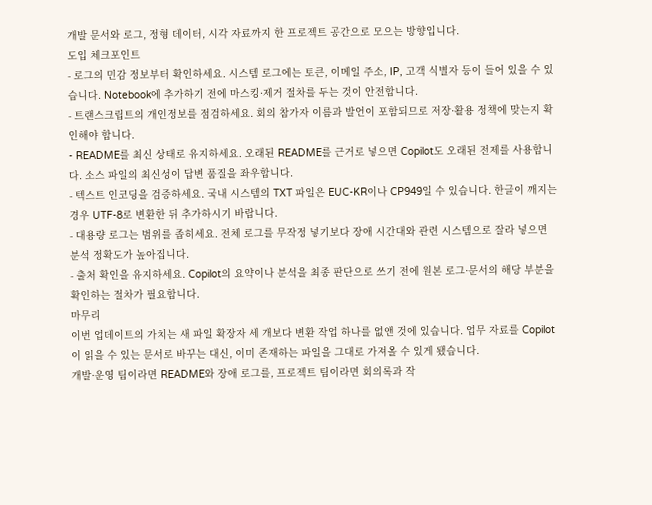개발 문서와 로그, 정형 데이터, 시각 자료까지 한 프로젝트 공간으로 모으는 방향입니다.
도입 체크포인트
- 로그의 민감 정보부터 확인하세요. 시스템 로그에는 토큰, 이메일 주소, IP, 고객 식별자 등이 들어 있을 수 있습니다. Notebook에 추가하기 전에 마스킹·제거 절차를 두는 것이 안전합니다.
- 트랜스크립트의 개인정보를 점검하세요. 회의 참가자 이름과 발언이 포함되므로 저장·활용 정책에 맞는지 확인해야 합니다.
- README를 최신 상태로 유지하세요. 오래된 README를 근거로 넣으면 Copilot도 오래된 전제를 사용합니다. 소스 파일의 최신성이 답변 품질을 좌우합니다.
- 텍스트 인코딩을 검증하세요. 국내 시스템의 TXT 파일은 EUC-KR이나 CP949일 수 있습니다. 한글이 깨지는 경우 UTF-8로 변환한 뒤 추가하시기 바랍니다.
- 대용량 로그는 범위를 좁히세요. 전체 로그를 무작정 넣기보다 장애 시간대와 관련 시스템으로 잘라 넣으면 분석 정확도가 높아집니다.
- 출처 확인을 유지하세요. Copilot의 요약이나 분석을 최종 판단으로 쓰기 전에 원본 로그·문서의 해당 부분을 확인하는 절차가 필요합니다.
마무리
이번 업데이트의 가치는 새 파일 확장자 세 개보다 변환 작업 하나를 없앤 것에 있습니다. 업무 자료를 Copilot이 읽을 수 있는 문서로 바꾸는 대신, 이미 존재하는 파일을 그대로 가져올 수 있게 됐습니다.
개발·운영 팀이라면 README와 장애 로그를, 프로젝트 팀이라면 회의록과 작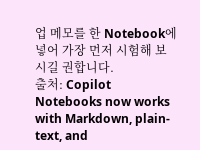업 메모를 한 Notebook에 넣어 가장 먼저 시험해 보시길 권합니다.
출처: Copilot Notebooks now works with Markdown, plain-text, and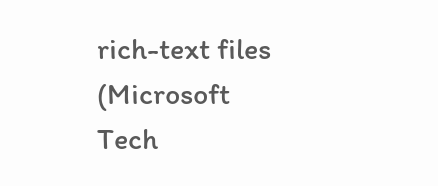rich-text files (Microsoft Tech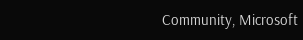Community, Microsoft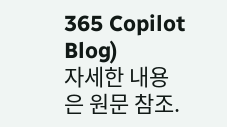365 Copilot Blog)
자세한 내용은 원문 참조.